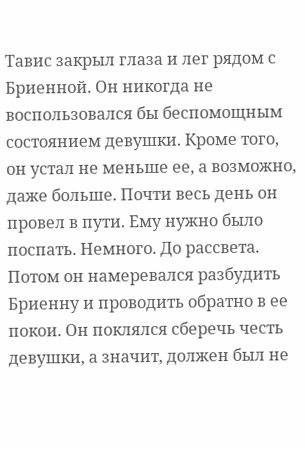Тавис закрыл глаза и лег рядом с Бриенной. Он никогда не воспользовался бы беспомощным состоянием девушки. Кроме того, он устал не меньше ее, а возможно, даже больше. Почти весь день он провел в пути. Ему нужно было поспать. Немного. До рассвета. Потом он намеревался разбудить Бриенну и проводить обратно в ее покои. Он поклялся сберечь честь девушки, а значит, должен был не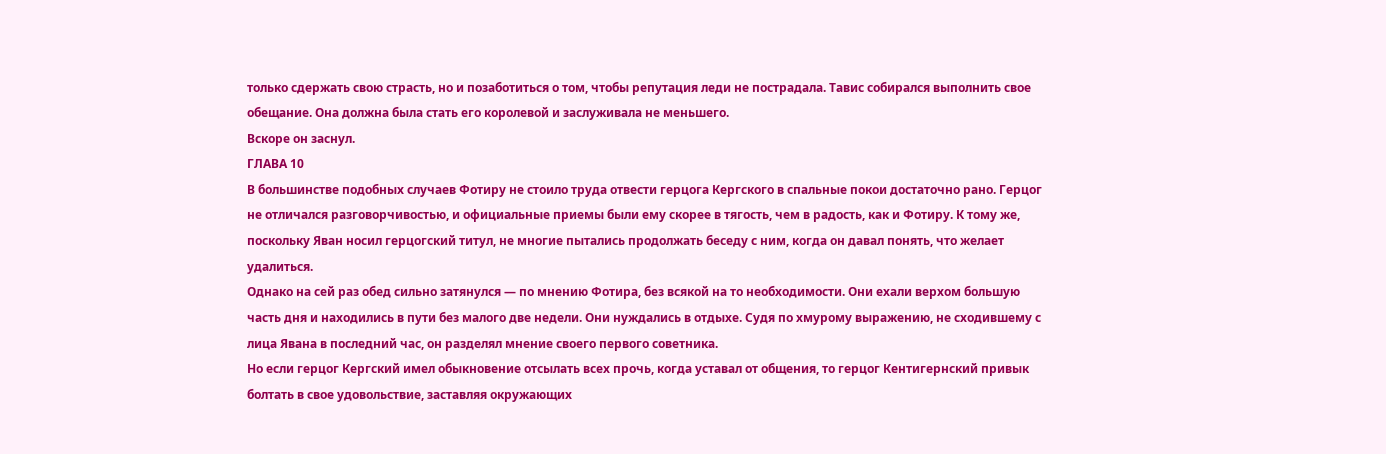только сдержать свою страсть, но и позаботиться о том, чтобы репутация леди не пострадала. Тавис собирался выполнить свое обещание. Она должна была стать его королевой и заслуживала не меньшего.
Вскоре он заснул.
ГЛАВА 10
В большинстве подобных случаев Фотиру не стоило труда отвести герцога Кергского в спальные покои достаточно рано. Герцог не отличался разговорчивостью, и официальные приемы были ему скорее в тягость, чем в радость, как и Фотиру. К тому же, поскольку Яван носил герцогский титул, не многие пытались продолжать беседу с ним, когда он давал понять, что желает удалиться.
Однако на сей раз обед сильно затянулся — по мнению Фотира, без всякой на то необходимости. Они ехали верхом большую часть дня и находились в пути без малого две недели. Они нуждались в отдыхе. Судя по хмурому выражению, не сходившему с лица Явана в последний час, он разделял мнение своего первого советника.
Но если герцог Кергский имел обыкновение отсылать всех прочь, когда уставал от общения, то герцог Кентигернский привык болтать в свое удовольствие, заставляя окружающих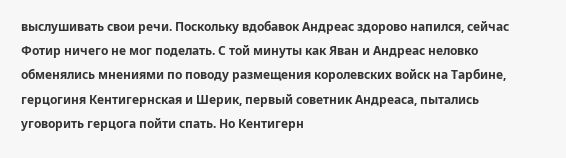выслушивать свои речи. Поскольку вдобавок Андреас здорово напился, сейчас Фотир ничего не мог поделать. С той минуты как Яван и Андреас неловко обменялись мнениями по поводу размещения королевских войск на Тарбине, герцогиня Кентигернская и Шерик, первый советник Андреаса, пытались уговорить герцога пойти спать. Но Кентигерн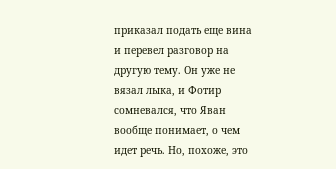приказал подать еще вина и перевел разговор на другую тему. Он уже не вязал лыка, и Фотир сомневался, что Яван вообще понимает, о чем идет речь. Но, похоже, это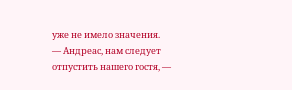уже не имело значения.
— Андреас, нам следует отпустить нашего гостя, —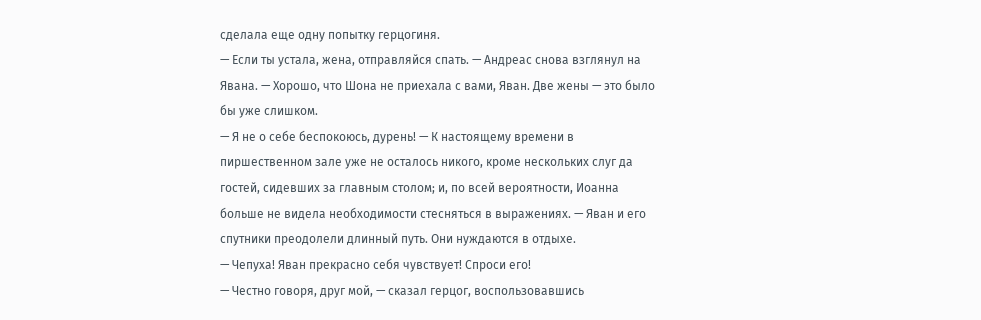сделала еще одну попытку герцогиня.
— Если ты устала, жена, отправляйся спать. — Андреас снова взглянул на Явана. — Хорошо, что Шона не приехала с вами, Яван. Две жены — это было бы уже слишком.
— Я не о себе беспокоюсь, дурень! — К настоящему времени в пиршественном зале уже не осталось никого, кроме нескольких слуг да гостей, сидевших за главным столом; и, по всей вероятности, Иоанна больше не видела необходимости стесняться в выражениях. — Яван и его спутники преодолели длинный путь. Они нуждаются в отдыхе.
— Чепуха! Яван прекрасно себя чувствует! Спроси его!
— Честно говоря, друг мой, — сказал герцог, воспользовавшись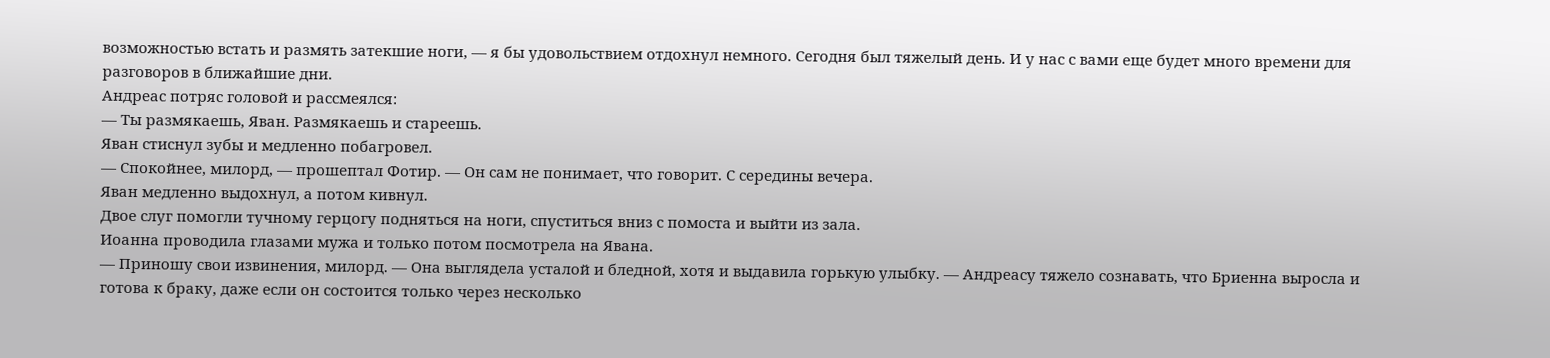возможностью встать и размять затекшие ноги, — я бы удовольствием отдохнул немного. Сегодня был тяжелый день. И у нас с вами еще будет много времени для разговоров в ближайшие дни.
Андреас потряс головой и рассмеялся:
— Ты размякаешь, Яван. Размякаешь и стареешь.
Яван стиснул зубы и медленно побагровел.
— Спокойнее, милорд, — прошептал Фотир. — Он сам не понимает, что говорит. С середины вечера.
Яван медленно выдохнул, а потом кивнул.
Двое слуг помогли тучному герцогу подняться на ноги, спуститься вниз с помоста и выйти из зала.
Иоанна проводила глазами мужа и только потом посмотрела на Явана.
— Приношу свои извинения, милорд. — Она выглядела усталой и бледной, хотя и выдавила горькую улыбку. — Андреасу тяжело сознавать, что Бриенна выросла и готова к браку, даже если он состоится только через несколько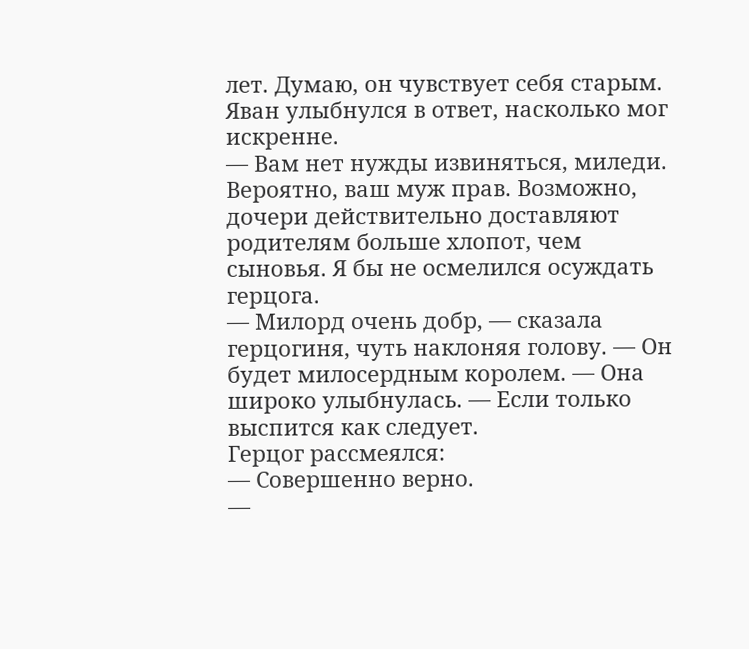лет. Думаю, он чувствует себя старым.
Яван улыбнулся в ответ, насколько мог искренне.
— Вам нет нужды извиняться, миледи. Вероятно, ваш муж прав. Возможно, дочери действительно доставляют родителям больше хлопот, чем сыновья. Я бы не осмелился осуждать герцога.
— Милорд очень добр, — сказала герцогиня, чуть наклоняя голову. — Он будет милосердным королем. — Она широко улыбнулась. — Если только выспится как следует.
Герцог рассмеялся:
— Совершенно верно.
—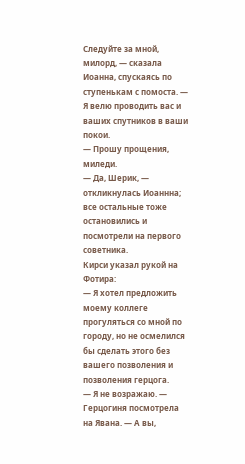Следуйте за мной, милорд, — сказала Иоанна, спускаясь по ступенькам с помоста. — Я велю проводить вас и ваших спутников в ваши покои.
— Прошу прощения, миледи.
— Да, Шерик, — откликнулась Иоаннна; все остальные тоже остановились и посмотрели на первого советника.
Кирси указал рукой на Фотира:
— Я хотел предложить моему коллеге прогуляться со мной по городу, но не осмелился бы сделать этого без вашего позволения и позволения герцога.
— Я не возражаю. — Герцогиня посмотрела на Явана. — А вы,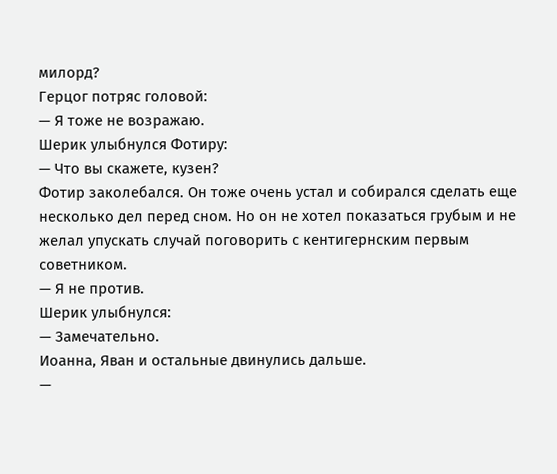милорд?
Герцог потряс головой:
— Я тоже не возражаю.
Шерик улыбнулся Фотиру:
— Что вы скажете, кузен?
Фотир заколебался. Он тоже очень устал и собирался сделать еще несколько дел перед сном. Но он не хотел показаться грубым и не желал упускать случай поговорить с кентигернским первым советником.
— Я не против.
Шерик улыбнулся:
— Замечательно.
Иоанна, Яван и остальные двинулись дальше.
—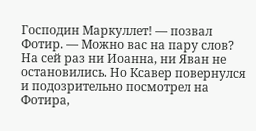Господин Маркуллет! — позвал Фотир. — Можно вас на пару слов?
На сей раз ни Иоанна, ни Яван не остановились. Но Ксавер повернулся и подозрительно посмотрел на Фотира,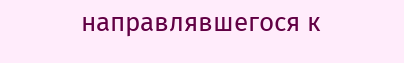направлявшегося к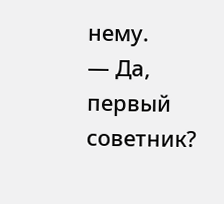нему.
— Да, первый советник?